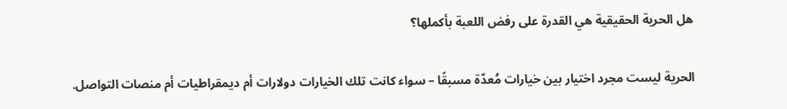هل الحرية الحقيقية هي القدرة على رفض اللعبة بأكملها؟

الحرية ليست مجرد اختيار بين خيارات مُعدّة مسبقًا – سواء كانت تلك الخيارات دولارات أم ديمقراطيات أم منصات التواصل.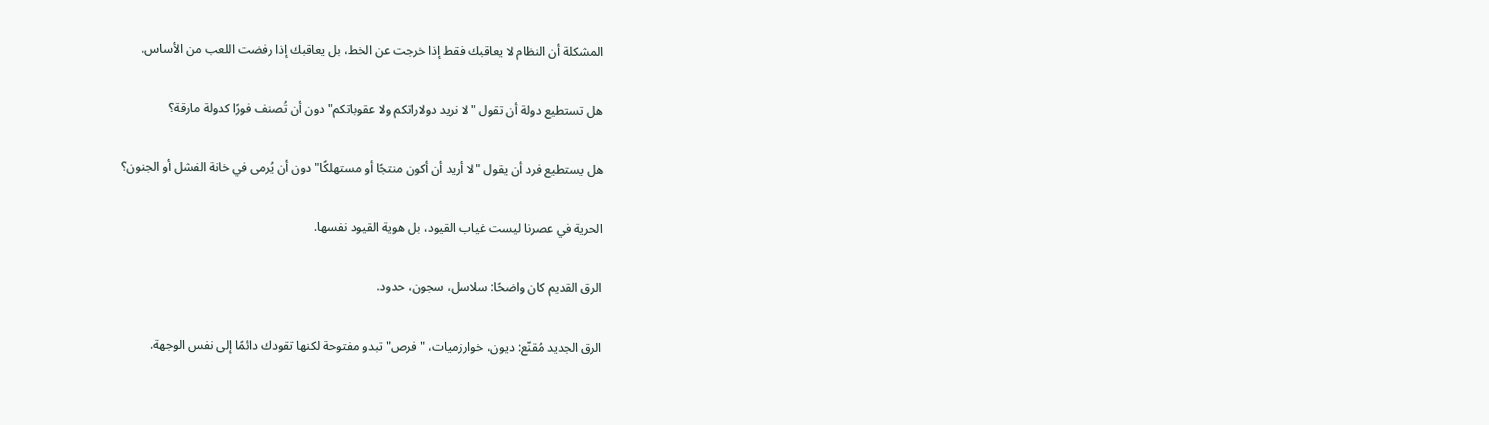المشكلة أن النظام لا يعاقبك فقط إذا خرجت عن الخط، بل يعاقبك إذا رفضت اللعب من الأساس.

هل تستطيع دولة أن تقول "لا نريد دولاراتكم ولا عقوباتكم" دون أن تُصنف فورًا كدولة مارقة؟

هل يستطيع فرد أن يقول "لا أريد أن أكون منتجًا أو مستهلكًا" دون أن يُرمى في خانة الفشل أو الجنون؟

الحرية في عصرنا ليست غياب القيود، بل هوية القيود نفسها.

الرق القديم كان واضحًا: سلاسل، سجون، حدود.

الرق الجديد مُقنّع: ديون، خوارزميات، "فرص" تبدو مفتوحة لكنها تقودك دائمًا إلى نفس الوجهة.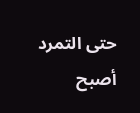حتى التمرد أصبح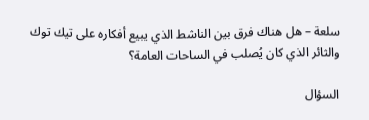سلعة – هل هناك فرق بين الناشط الذي يبيع أفكاره على تيك توك والثائر الذي كان يُصلب في الساحات العامة؟

السؤال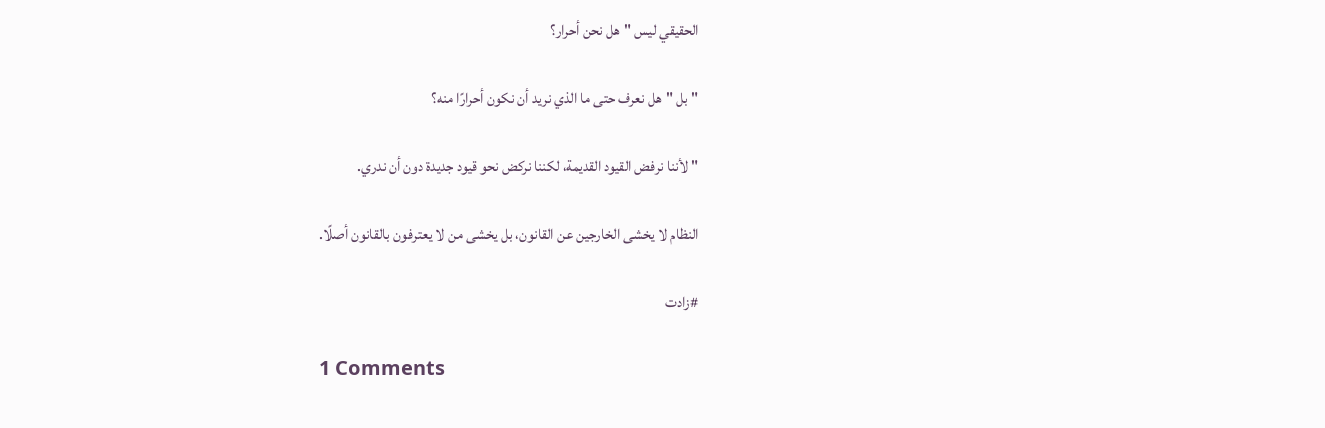الحقيقي ليس "هل نحن أحرار؟

" بل "هل نعرف حتى ما الذي نريد أن نكون أحرارًا منه؟

" لأننا نرفض القيود القديمة، لكننا نركض نحو قيود جديدة دون أن ندري.

النظام لا يخشى الخارجين عن القانون، بل يخشى من لا يعترفون بالقانون أصلًا.

#زادت

1 Comments